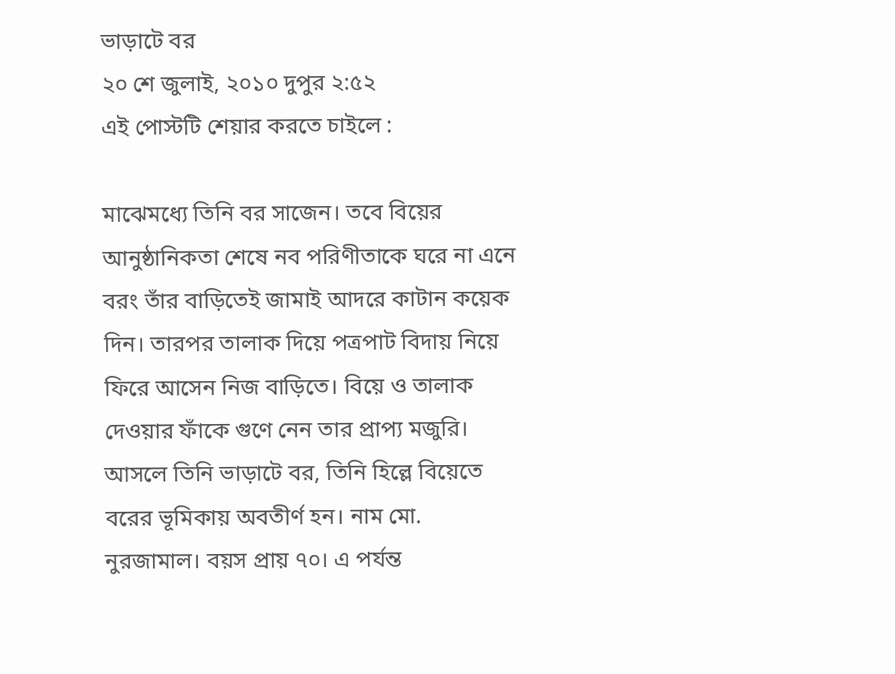ভাড়াটে বর
২০ শে জুলাই, ২০১০ দুপুর ২:৫২
এই পোস্টটি শেয়ার করতে চাইলে :

মাঝেমধ্যে তিনি বর সাজেন। তবে বিয়ের আনুষ্ঠানিকতা শেষে নব পরিণীতাকে ঘরে না এনে বরং তাঁর বাড়িতেই জামাই আদরে কাটান কয়েক দিন। তারপর তালাক দিয়ে পত্রপাট বিদায় নিয়ে ফিরে আসেন নিজ বাড়িতে। বিয়ে ও তালাক দেওয়ার ফাঁকে গুণে নেন তার প্রাপ্য মজুরি। আসলে তিনি ভাড়াটে বর, তিনি হিল্লে বিয়েতে বরের ভূমিকায় অবতীর্ণ হন। নাম মো. নুরজামাল। বয়স প্রায় ৭০। এ পর্যন্ত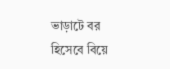ভাড়াটে বর হিসেবে বিয়ে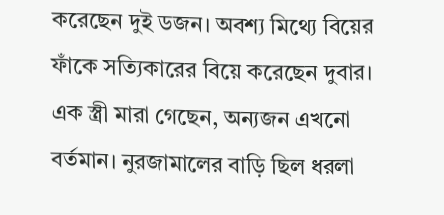করেছেন দুই ডজন। অবশ্য মিথ্যে বিয়ের ফাঁকে সত্যিকারের বিয়ে করেছেন দুবার। এক স্ত্রী মারা গেছেন, অন্যজন এখনো বর্তমান। নুরজামালের বাড়ি ছিল ধরলা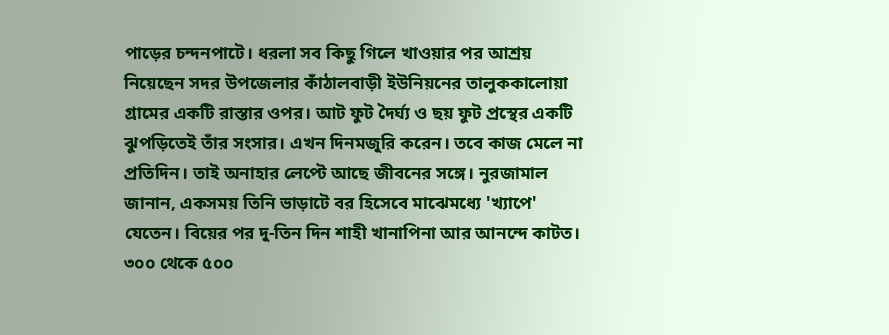পাড়ের চন্দনপাটে। ধরলা সব কিছু গিলে খাওয়ার পর আশ্রয় নিয়েছেন সদর উপজেলার কাঁঠালবাড়ী ইউনিয়নের তালুককালোয়া গ্রামের একটি রাস্তার ওপর। আট ফুট দৈর্ঘ্য ও ছয় ফুট প্রস্থের একটি ঝুপড়িতেই তাঁর সংসার। এখন দিনমজুরি করেন। তবে কাজ মেলে না প্রতিদিন। তাই অনাহার লেপ্টে আছে জীবনের সঙ্গে। নুরজামাল জানান, একসময় তিনি ভাড়াটে বর হিসেবে মাঝেমধ্যে 'খ্যাপে' যেতেন। বিয়ের পর দু-তিন দিন শাহী খানাপিনা আর আনন্দে কাটত। ৩০০ থেকে ৫০০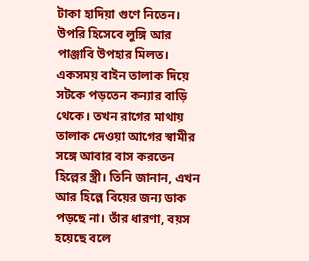টাকা হাদিয়া গুণে নিতেন। উপরি হিসেবে লুঙ্গি আর পাঞ্জাবি উপহার মিলত। একসময় বাইন তালাক দিয়ে সটকে পড়তেন কন্যার বাড়ি থেকে। তখন রাগের মাথায় তালাক দেওয়া আগের স্বামীর সঙ্গে আবার বাস করতেন হিল্লের স্ত্রী। তিনি জানান, এখন আর হিল্লে বিয়ের জন্য ডাক পড়ছে না। তাঁর ধারণা, বয়স হয়েছে বলে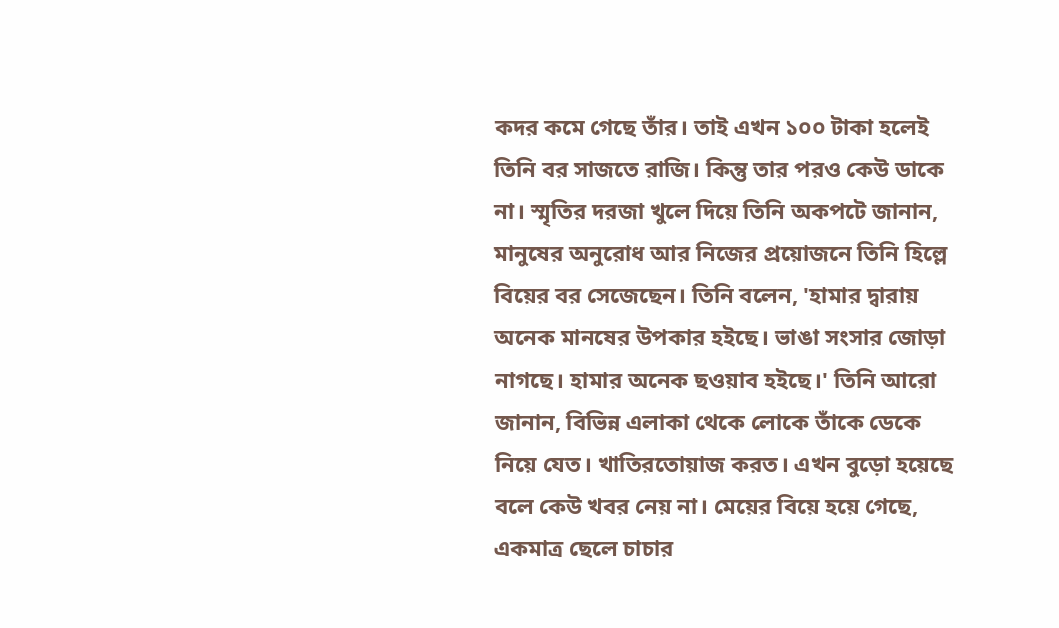কদর কমে গেছে তাঁর। তাই এখন ১০০ টাকা হলেই তিনি বর সাজতে রাজি। কিন্তু তার পরও কেউ ডাকে না। স্মৃতির দরজা খুলে দিয়ে তিনি অকপটে জানান, মানুষের অনুরোধ আর নিজের প্রয়োজনে তিনি হিল্লে বিয়ের বর সেজেছেন। তিনি বলেন, 'হামার দ্বারায় অনেক মানষের উপকার হইছে। ভাঙা সংসার জোড়া নাগছে। হামার অনেক ছওয়াব হইছে।' তিনি আরো জানান, বিভিন্ন এলাকা থেকে লোকে তাঁকে ডেকে নিয়ে যেত। খাতিরতোয়াজ করত। এখন বুড়ো হয়েছে বলে কেউ খবর নেয় না। মেয়ের বিয়ে হয়ে গেছে, একমাত্র ছেলে চাচার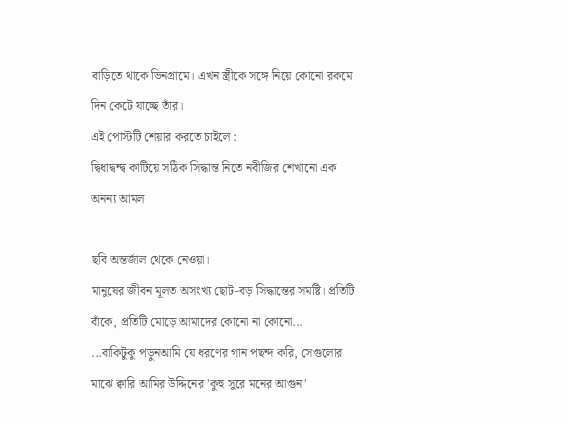বাড়িতে থাকে ভিনগ্রামে। এখন স্ত্রীকে সঙ্গে নিয়ে কোনো রকমে দিন কেটে যাচ্ছে তাঁর।
এই পোস্টটি শেয়ার করতে চাইলে :
দ্বিধাদ্বন্দ্ব কাটিয়ে সঠিক সিদ্ধান্ত নিতে নবীজির শেখানো এক অনন্য আমল

ছবি অন্তর্জাল থেকে নেওয়া।
মানুষের জীবন মূলত অসংখ্য ছোট-বড় সিদ্ধান্তের সমষ্টি। প্রতিটি বাঁকে, প্রতিটি মোড়ে আমাদের কোনো না কোনো...
...বাকিটুকু পড়ুনআমি যে ধরণের গান পছন্দ করি, সেগুলোর মাঝে ক্বারি আমির উদ্দিনের 'কুহু সুরে মনের আগুন'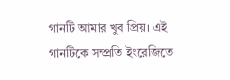গানটি আমার খুব প্রিয়। এই গানটিকে সম্প্রতি ইংরেজিতে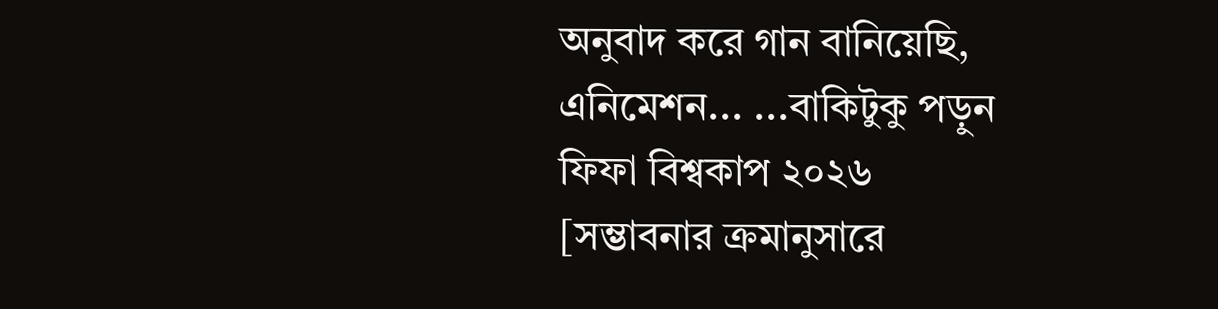অনুবাদ করে গান বানিয়েছি, এনিমেশন... ...বাকিটুকু পড়ুন
ফিফা বিশ্বকাপ ২০২৬
[সম্ভাবনার ক্রমানুসারে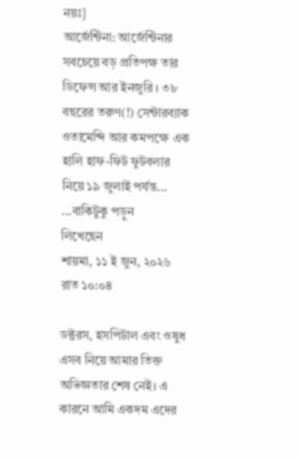নয়ঃ]
আর্জেন্টিনা: আর্জেন্টিনার সবচেয়ে বড় প্রতিপক্ষ তার ডিফেন্স আর ইনজুরি । ৩৮ বছরের তরুণ(!) সেন্টারব্যাক ওতামেন্দি আর কমপক্ষে এক হালি হাফ-ফিট ফুটবলার নিয়ে ১৯ জুলাই পর্যন্ত... ...বাকিটুকু পড়ুন
লিখেছেন
শায়মা, ১১ ই জুন, ২০২৬ রাত ১০:০৪

ডক্টরস, হসপিটাল এবং ওষুধ এসব নিয়ে আমার তিক্ত অভিজ্ঞতার শেষ নেই। এ কারনে আমি একদম এদের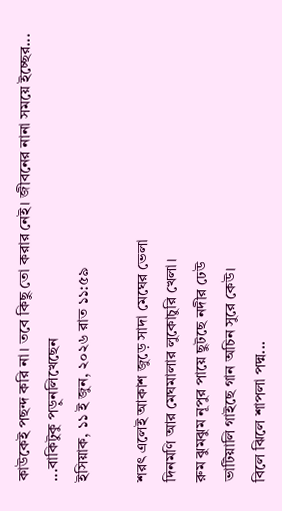কাউকেই পছন্দ করি না। তবে কিছু তো করার নেই। জীবনের নানা সময়ে ইচ্ছের...
...বাকিটুকু পড়ুনলিখেছেন
ইসিয়াক, ১১ ই জুন, ২০২৬ রাত ১১:৫৯

শরৎ এলেই আকাশ জুড়ে সাদা মেঘের ভেলা
দিনমণি আর মেঘমালার লুকোচুরি খেলা।
রুম ঝুমঝুম নূপুর পায়ে ছুটছে নদীর ঢেউ
ভাটিয়ালি গাইছে গান অচিন সুরে কেউ।
বিলে ঝিলে শাপলা পদ্ম...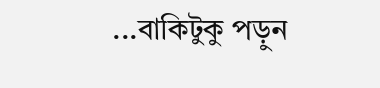...বাকিটুকু পড়ুন